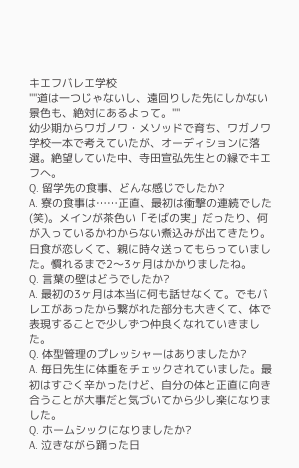キエフバレエ学校
""道は一つじゃないし、遠回りした先にしかない景色も、絶対にあるよって。""
幼少期からワガノワ・メソッドで育ち、ワガノワ学校一本で考えていたが、オーディションに落選。絶望していた中、寺田宣弘先生との縁でキエフへ。
Q. 留学先の食事、どんな感じでしたか?
A. 寮の食事は……正直、最初は衝撃の連続でした(笑)。メインが茶色い「そばの実」だったり、何が入っているかわからない煮込みが出てきたり。日食が恋しくて、親に時々送ってもらっていました。慣れるまで2〜3ヶ月はかかりましたね。
Q. 言葉の壁はどうでしたか?
A. 最初の3ヶ月は本当に何も話せなくて。でもバレエがあったから繋がれた部分も大きくて、体で表現することで少しずつ仲良くなれていきました。
Q. 体型管理のプレッシャーはありましたか?
A. 毎日先生に体重をチェックされていました。最初はすごく辛かったけど、自分の体と正直に向き合うことが大事だと気づいてから少し楽になりました。
Q. ホームシックになりましたか?
A. 泣きながら踊った日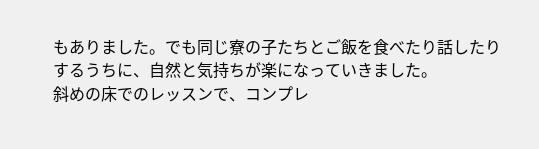もありました。でも同じ寮の子たちとご飯を食べたり話したりするうちに、自然と気持ちが楽になっていきました。
斜めの床でのレッスンで、コンプレ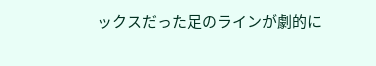ックスだった足のラインが劇的に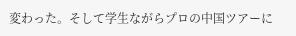変わった。そして学生ながらプロの中国ツアーに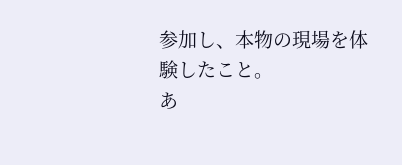参加し、本物の現場を体験したこと。
あ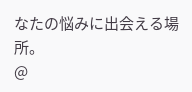なたの悩みに出会える場所。
@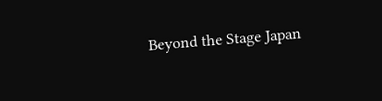Beyond the Stage Japan